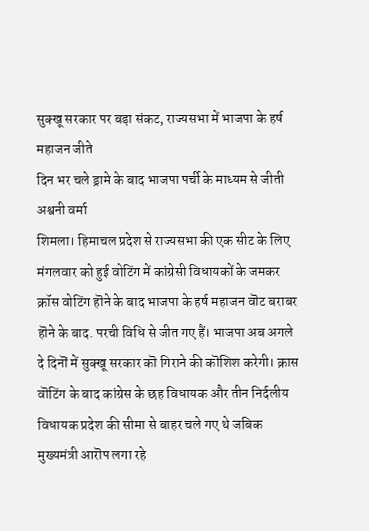सुक्खू सरकार पर बड़ा संकट, राज्यसभा में भाजपा के हर्ष महाजन जीते
दिन भर चले ड्रामे के बाद भाजपा पर्ची के माध्यम से जीती
अश्वनी वर्मा
शिमला। हिमाचल प्रदेश से राज्यसभा की एक सीट के लिए मंगलवार को हुई वोटिंग में कांग्रेसी विधायकों के जमकर क्रॉस वोटिंग हॊने के बाद भाजपा के हर्ष महाजन वॊट बराबर हॊने के बाद. परची विधि से जीत गए हैं। भाजपा अब अगले दे दिनॊं में सुक्खू सरकार कॊ गिराने की कॊशिश करेगी। क्रास वॊटिंग के बाद कांग्रेस के छह विधायक और तीन निर्दलीय विधायक प्रदेश की सीमा से बाहर चले गए थे जबिक मुख्यमंत्री आरॊप लगा रहे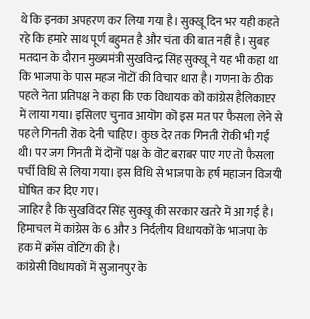थे कि इनका अपहरण कर लिया गया है। सुक्खू दिन भर यही कहते रहे कि हमारे साथ पूर्ण बहुमत है और चंता की बात नहीं है। सुबह मतदान के दौरान मुख्यमंत्री सुखविन्द्र सिंह सुक्खू ने यह भी कहा था कि भाजपा के पास महज नॊटॊं की विचार धारा है। गणना के ठीक पहले नेता प्रतिपक्ष ने कहा कि एक विधायक कॊ कांग्रेस हैलिकाप्टर में लाया गया। इसिलए चुनाव आयॊग कॊ इस मत पर फैसला लेने से पहले गिनती रॊक देनी चाहिए। कुछ देर तक गिनती रॊकी भी गई थी। पर जग गिनती में दॊनॊं पक्ष के वॊट बराबर पाए गए तॊ फैसला पर्ची विधि से लिया गया। इस विधि से भाजपा के हर्ष महाजन विजयी घॊषित कर दिए गए।
जाहिर है कि सुखविंदर सिंह सुक्खू की सरकार खतरे में आ गई है। हिमाचल में कांग्रेस के 6 और 3 निर्दलीय विधायकों के भाजपा के हक में क्रॉस वोटिंग की है।
कांग्रेसी विधायकों में सुजानपुर के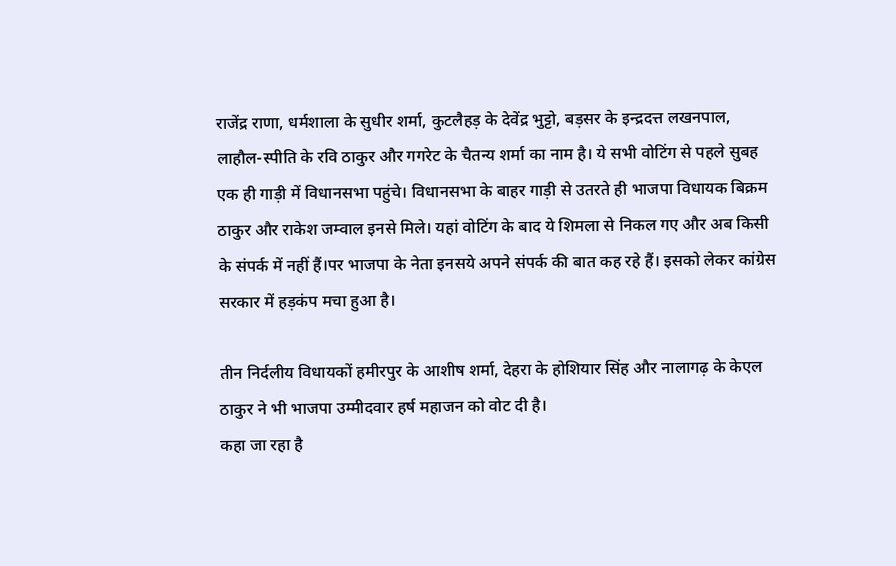राजेंद्र राणा, धर्मशाला के सुधीर शर्मा, कुटलैहड़ के देवेंद्र भुट्टो, बड़सर के इन्द्रदत्त लखनपाल, लाहौल-स्पीति के रवि ठाकुर और गगरेट के चैतन्य शर्मा का नाम है। ये सभी वोटिंग से पहले सुबह एक ही गाड़ी में विधानसभा पहुंचे। विधानसभा के बाहर गाड़ी से उतरते ही भाजपा विधायक बिक्रम ठाकुर और राकेश जम्वाल इनसे मिले। यहां वोटिंग के बाद ये शिमला से निकल गए और अब किसी के संपर्क में नहीं हैं।पर भाजपा के नेता इनसये अपने संपर्क की बात कह रहे हैं। इसको लेकर कांग्रेस सरकार में हड़कंप मचा हुआ है।

तीन निर्दलीय विधायकों हमीरपुर के आशीष शर्मा, देहरा के होशियार सिंह और नालागढ़ के केएल ठाकुर ने भी भाजपा उम्मीदवार हर्ष महाजन को वोट दी है।
कहा जा रहा है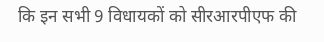कि इन सभी 9 विधायकों को सीरआरपीएफ की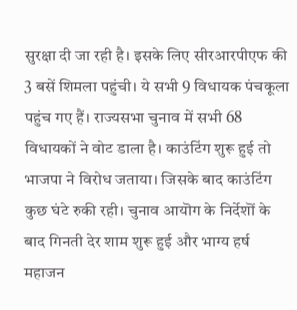सुरक्षा दी जा रही है। इसके लिए सीरआरपीएफ की 3 बसें शिमला पहुंची। ये सभी 9 विधायक पंचकूला पहुंच गए हैं। राज्यसभा चुनाव में सभी 68 विधायकों ने वोट डाला है। काउंटिंग शुरू हुई तो भाजपा ने विरोध जताया। जिसके बाद काउंटिंग कुछ घंटे रुकी रही। चुनाव आयॊग के निर्देशॊं के बाद गिनती देर शाम शुरू हुई और भाग्य हर्ष महाजन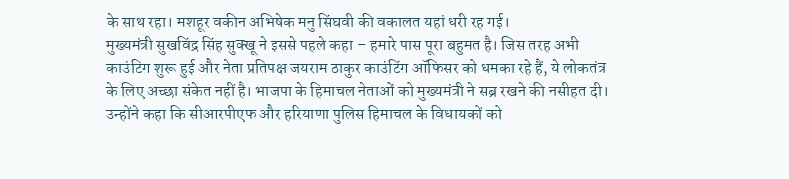के साथ रहा। मशहूर वकीन अभिषेक मनु सिंघवी की वकालत यहां धरी रह गई।
मुख्यमंत्री सुखविंद्र सिंह सुक्खू ने इससे पहले कहा – हमारे पास पूरा बहुमत है। जिस तरह अभी काउंटिग शुरू हुई और नेता प्रतिपक्ष जयराम ठाकुर काउंटिंग ऑफिसर को धमका रहे हैं, ये लोकतंत्र के लिए अच्छा संकेत नहीं है। भाजपा के हिमाचल नेताओं को मुख्यमंत्री ने सब्र रखने की नसीहत दी। उन्होंने कहा कि सीआरपीएफ और हरियाणा पुलिस हिमाचल के विधायकों को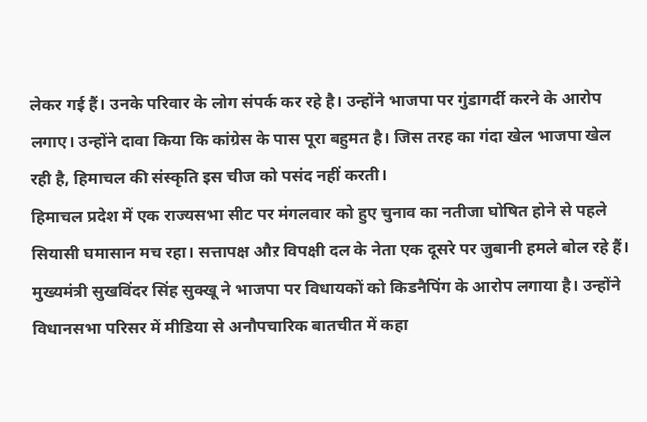लेकर गई हैं। उनके परिवार के लोग संपर्क कर रहे है। उन्होंने भाजपा पर गुंडागर्दी करने के आरोप लगाए। उन्होंने दावा किया कि कांग्रेस के पास पूरा बहुमत है। जिस तरह का गंदा खेल भाजपा खेल रही है, हिमाचल की संस्कृति इस चीज को पसंद नहीं करती।
हिमाचल प्रदेश में एक राज्यसभा सीट पर मंगलवार को हुए चुनाव का नतीजा घोषित होने से पहले सियासी घमासान मच रहा। सत्तापक्ष औऱ विपक्षी दल के नेता एक दूसरे पर जुबानी हमले बोल रहे हैं। मुख्यमंत्री सुखविंदर सिंह सुक्खू ने भाजपा पर विधायकों को किडनैपिंग के आरोप लगाया है। उन्होंने विधानसभा परिसर में मीडिया से अनौपचारिक बातचीत में कहा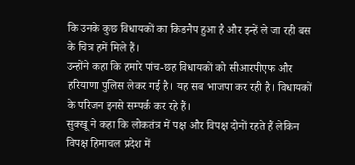कि उनके कुछ विधायकों का किडनैप हुआ है और इन्हें ले जा रही बस के चित्र हमें मिले हैं।
उन्होंने कहा कि हमारे पांच-छह विधायकों को सीआरपीएफ और हरियाणा पुलिस लेकर गई है। यह सब भाजपा कर रही है। विधायकों के परिजन इनसे सम्पर्क कर रहे हैं।
सुक्खू ने कहा कि लोकतंत्र में पक्ष और विपक्ष दोनों रहते हैं लेकिन विपक्ष हिमाचल प्रदेश में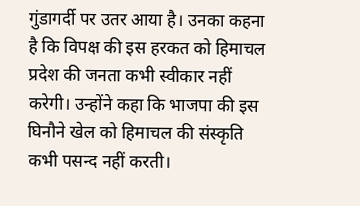गुंडागर्दी पर उतर आया है। उनका कहना है कि विपक्ष की इस हरकत को हिमाचल प्रदेश की जनता कभी स्वीकार नहीं करेगी। उन्होंने कहा कि भाजपा की इस घिनौने खेल को हिमाचल की संस्कृति कभी पसन्द नहीं करती।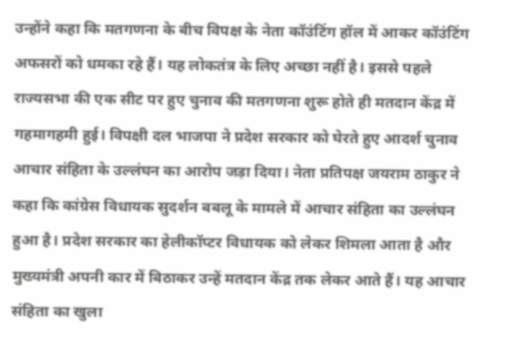उन्होंने कहा कि मतगणना के बीच विपक्ष के नेता कॉउंटिंग हॉल में आकर कॉउंटिंग अफसरों को धमका रहे हैं। यह लोकतंत्र के लिए अच्छा नहीं है। इससे पहले राज्यसभा की एक सीट पर हुए चुनाव की मतगणना शुरू होते ही मतदान केंद्र में गहमागहमी हुई। विपक्षी दल भाजपा ने प्रदेश सरकार को घेरते हुए आदर्श चुनाव आचार संहिता के उल्लंघन का आरोप जड़ा दिया। नेता प्रतिपक्ष जयराम ठाकुर ने कहा कि कांग्रेस विधायक सुदर्शन बबलू के मामले में आचार संहिता का उल्लंघन हुआ है। प्रदेश सरकार का हेलीकॉप्टर विधायक को लेकर शिमला आता है और मुख्यमंत्री अपनी कार में बिठाकर उन्हें मतदान केंद्र तक लेकर आते हैं। यह आचार संहिता का खुला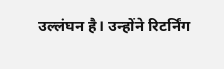उल्लंघन है। उन्होंने रिटर्निंग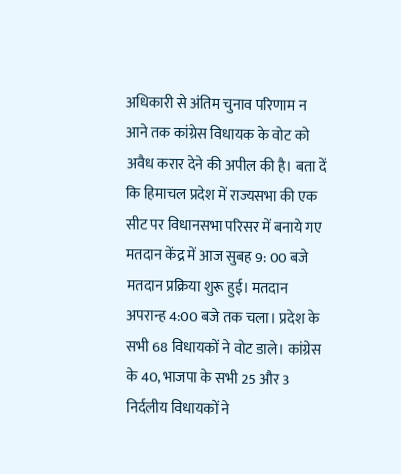अधिकारी से अंतिम चुनाव परिणाम न आने तक कांग्रेस विधायक के वोट को अवैध करार देने की अपील की है। बता दें कि हिमाचल प्रदेश में राज्यसभा की एक सीट पर विधानसभा परिसर में बनाये गए मतदान केंद्र में आज सुबह 9: 00 बजे मतदान प्रक्रिया शुरू हुई। मतदान अपरान्ह 4:00 बजे तक चला। प्रदेश के सभी 68 विधायकों ने वोट डाले। कांग्रेस के 40, भाजपा के सभी 25 और 3 निर्दलीय विधायकों ने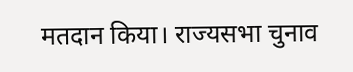मतदान किया। राज्यसभा चुनाव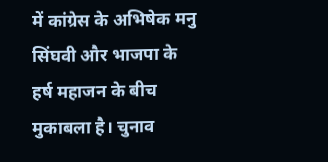में कांग्रेस के अभिषेक मनु सिंघवी और भाजपा के हर्ष महाजन के बीच मुकाबला है। चुनाव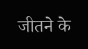जीतने के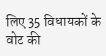लिए 35 विधायकों के वोट की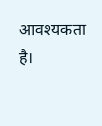आवश्यकता है।